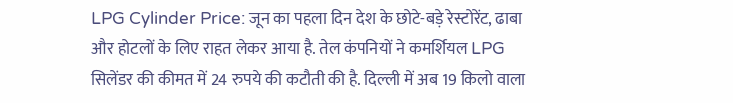LPG Cylinder Price: जून का पहला दिन देश के छोटे-बड़े रेस्टोरेंट, ढाबा और होटलों के लिए राहत लेकर आया है. तेल कंपनियों ने कमर्शियल LPG सिलेंडर की कीमत में 24 रुपये की कटौती की है. दिल्ली में अब 19 किलो वाला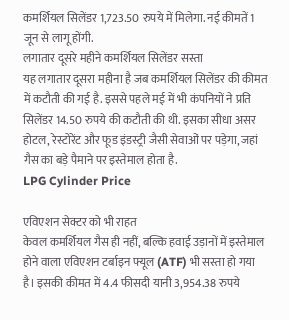कमर्शियल सिलेंडर 1,723.50 रुपये में मिलेगा. नई कीमतें 1 जून से लागू होंगी.
लगातार दूसरे महीने कमर्शियल सिलेंडर सस्ता
यह लगातार दूसरा महीना है जब कमर्शियल सिलेंडर की कीमत में कटौती की गई है. इससे पहले मई में भी कंपनियों ने प्रति सिलेंडर 14.50 रुपये की कटौती की थी. इसका सीधा असर होटल, रेस्टोरेंट और फूड इंडस्ट्री जैसी सेवाओं पर पड़ेगा, जहां गैस का बड़े पैमाने पर इस्तेमाल होता है.
LPG Cylinder Price

एविएशन सेक्टर को भी राहत
केवल कमर्शियल गैस ही नहीं, बल्कि हवाई उड़ानों में इस्तेमाल होने वाला एविएशन टर्बाइन फ्यूल (ATF) भी सस्ता हो गया है। इसकी कीमत में 4.4 फीसदी यानी 3,954.38 रुपये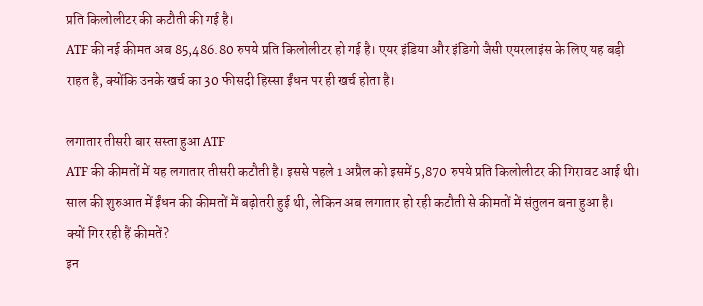प्रति किलोलीटर की कटौती की गई है।
ATF की नई कीमत अब 85,486.80 रुपये प्रति किलोलीटर हो गई है। एयर इंडिया और इंडिगो जैसी एयरलाइंस के लिए यह बड़ी राहत है, क्योंकि उनके खर्च का 30 फीसदी हिस्सा ईंधन पर ही खर्च होता है।

लगातार तीसरी बार सस्ता हुआ ATF
ATF की कीमतों में यह लगातार तीसरी कटौती है। इससे पहले 1 अप्रैल को इसमें 5,870 रुपये प्रति किलोलीटर की गिरावट आई थी। साल की शुरुआत में ईंधन की कीमतों में बढ़ोतरी हुई थी, लेकिन अब लगातार हो रही कटौती से कीमतों में संतुलन बना हुआ है।
क्यों गिर रही हैं कीमतें?
इन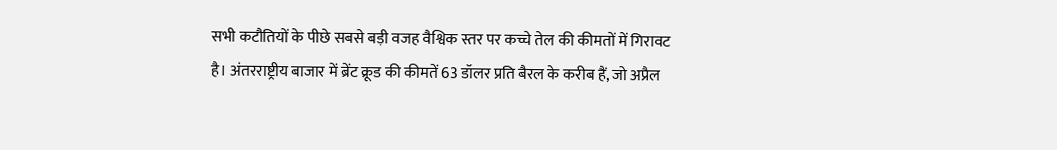सभी कटौतियों के पीछे सबसे बड़ी वजह वैश्विक स्तर पर कच्चे तेल की कीमतों में गिरावट है। अंतरराष्ट्रीय बाजार में ब्रेंट क्रूड की कीमतें 63 डॉलर प्रति बैरल के करीब हैं, जो अप्रैल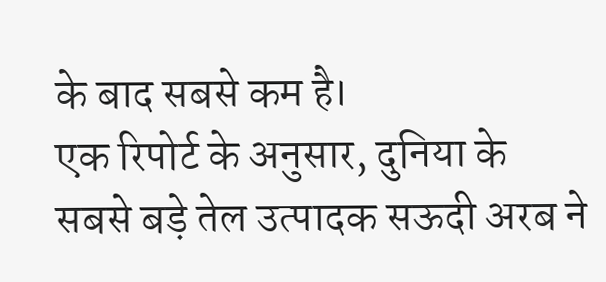के बाद सबसे कम है।
एक रिपोर्ट के अनुसार, दुनिया के सबसे बड़े तेल उत्पादक सऊदी अरब ने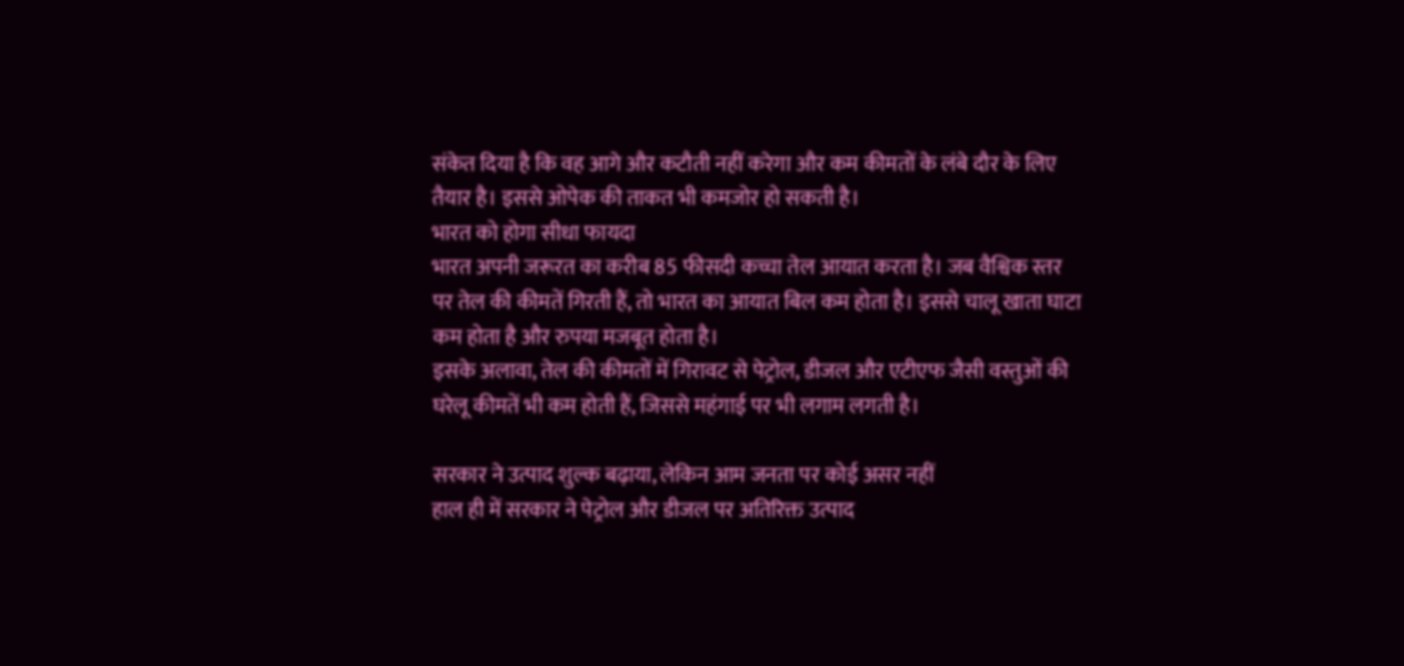संकेत दिया है कि वह आगे और कटौती नहीं करेगा और कम कीमतों के लंबे दौर के लिए तैयार है। इससे ओपेक की ताकत भी कमजोर हो सकती है।
भारत को होगा सीधा फायदा
भारत अपनी जरूरत का करीब 85 फीसदी कच्चा तेल आयात करता है। जब वैश्विक स्तर पर तेल की कीमतें गिरती हैं, तो भारत का आयात बिल कम होता है। इससे चालू खाता घाटा कम होता है और रुपया मजबूत होता है।
इसके अलावा, तेल की कीमतों में गिरावट से पेट्रोल, डीजल और एटीएफ जैसी वस्तुओं की घरेलू कीमतें भी कम होती हैं, जिससे महंगाई पर भी लगाम लगती है।

सरकार ने उत्पाद शुल्क बढ़ाया, लेकिन आम जनता पर कोई असर नहीं
हाल ही में सरकार ने पेट्रोल और डीजल पर अतिरिक्त उत्पाद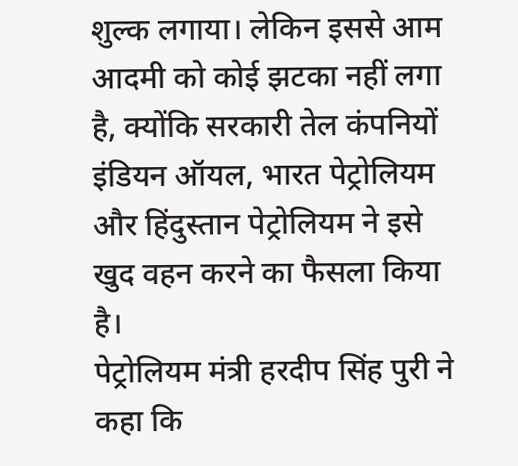शुल्क लगाया। लेकिन इससे आम आदमी को कोई झटका नहीं लगा है, क्योंकि सरकारी तेल कंपनियों इंडियन ऑयल, भारत पेट्रोलियम और हिंदुस्तान पेट्रोलियम ने इसे खुद वहन करने का फैसला किया है।
पेट्रोलियम मंत्री हरदीप सिंह पुरी ने कहा कि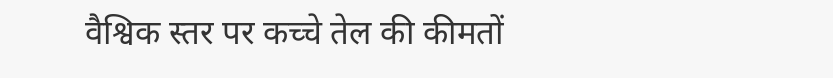वैश्विक स्तर पर कच्चे तेल की कीमतों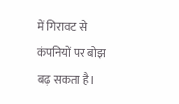में गिरावट से कंपनियों पर बोझ बढ़ सकता है।